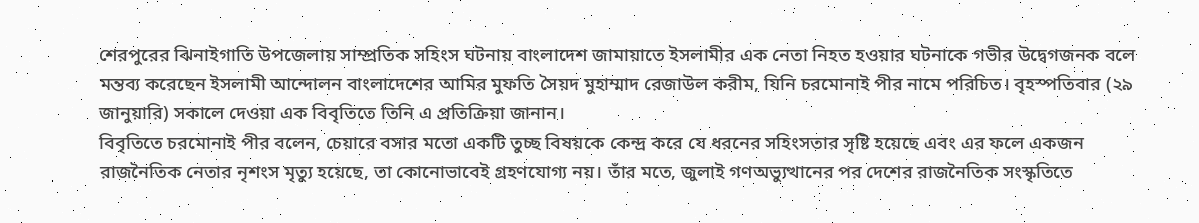শেরপুরের ঝিনাইগাতি উপজেলায় সাম্প্রতিক সহিংস ঘটনায় বাংলাদেশ জামায়াতে ইসলামীর এক নেতা নিহত হওয়ার ঘটনাকে গভীর উদ্বেগজনক বলে মন্তব্য করেছেন ইসলামী আন্দোলন বাংলাদেশের আমির মুফতি সৈয়দ মুহাম্মাদ রেজাউল করীম, যিনি চরমোনাই পীর নামে পরিচিত। বৃহস্পতিবার (২৯ জানুয়ারি) সকালে দেওয়া এক বিবৃতিতে তিনি এ প্রতিক্রিয়া জানান।
বিবৃতিতে চরমোনাই পীর বলেন, চেয়ারে বসার মতো একটি তুচ্ছ বিষয়কে কেন্দ্র করে যে ধরনের সহিংসতার সৃষ্টি হয়েছে এবং এর ফলে একজন রাজনৈতিক নেতার নৃশংস মৃত্যু হয়েছে, তা কোনোভাবেই গ্রহণযোগ্য নয়। তাঁর মতে, জুলাই গণঅভ্যুত্থানের পর দেশের রাজনৈতিক সংস্কৃতিতে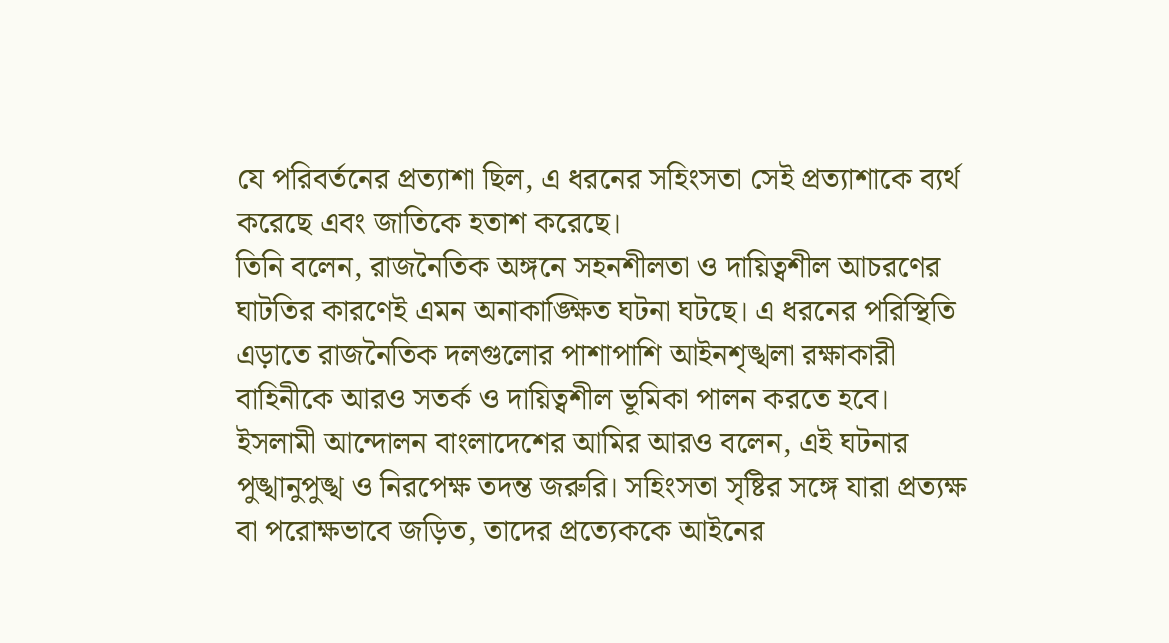যে পরিবর্তনের প্রত্যাশা ছিল, এ ধরনের সহিংসতা সেই প্রত্যাশাকে ব্যর্থ করেছে এবং জাতিকে হতাশ করেছে।
তিনি বলেন, রাজনৈতিক অঙ্গনে সহনশীলতা ও দায়িত্বশীল আচরণের ঘাটতির কারণেই এমন অনাকাঙ্ক্ষিত ঘটনা ঘটছে। এ ধরনের পরিস্থিতি এড়াতে রাজনৈতিক দলগুলোর পাশাপাশি আইনশৃঙ্খলা রক্ষাকারী বাহিনীকে আরও সতর্ক ও দায়িত্বশীল ভূমিকা পালন করতে হবে।
ইসলামী আন্দোলন বাংলাদেশের আমির আরও বলেন, এই ঘটনার পুঙ্খানুপুঙ্খ ও নিরপেক্ষ তদন্ত জরুরি। সহিংসতা সৃষ্টির সঙ্গে যারা প্রত্যক্ষ বা পরোক্ষভাবে জড়িত, তাদের প্রত্যেককে আইনের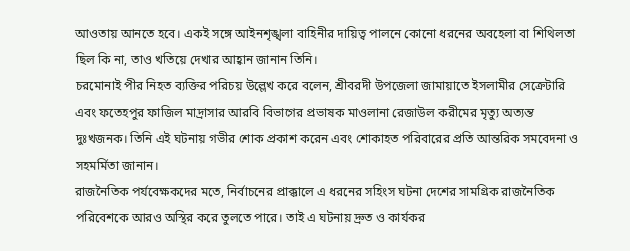আওতায় আনতে হবে। একই সঙ্গে আইনশৃঙ্খলা বাহিনীর দায়িত্ব পালনে কোনো ধরনের অবহেলা বা শিথিলতা ছিল কি না, তাও খতিয়ে দেখার আহ্বান জানান তিনি।
চরমোনাই পীর নিহত ব্যক্তির পরিচয় উল্লেখ করে বলেন, শ্রীবরদী উপজেলা জামায়াতে ইসলামীর সেক্রেটারি এবং ফতেহপুর ফাজিল মাদ্রাসার আরবি বিভাগের প্রভাষক মাওলানা রেজাউল করীমের মৃত্যু অত্যন্ত দুঃখজনক। তিনি এই ঘটনায় গভীর শোক প্রকাশ করেন এবং শোকাহত পরিবারের প্রতি আন্তরিক সমবেদনা ও সহমর্মিতা জানান।
রাজনৈতিক পর্যবেক্ষকদের মতে, নির্বাচনের প্রাক্কালে এ ধরনের সহিংস ঘটনা দেশের সামগ্রিক রাজনৈতিক পরিবেশকে আরও অস্থির করে তুলতে পারে। তাই এ ঘটনায় দ্রুত ও কার্যকর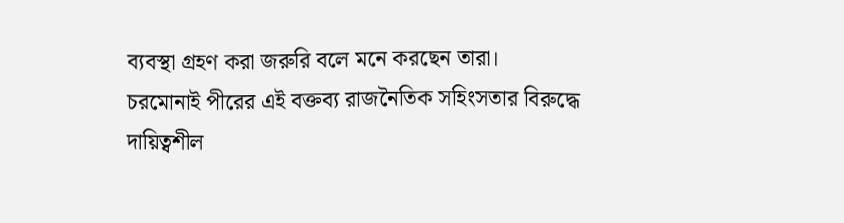ব্যবস্থা গ্রহণ করা জরুরি বলে মনে করছেন তারা।
চরমোনাই পীরের এই বক্তব্য রাজনৈতিক সহিংসতার বিরুদ্ধে দায়িত্বশীল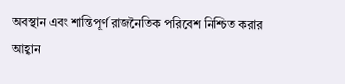অবস্থান এবং শান্তিপূর্ণ রাজনৈতিক পরিবেশ নিশ্চিত করার আহ্বান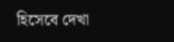হিসেবে দেখা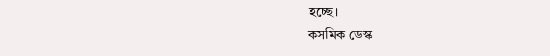হচ্ছে।
কসমিক ডেস্ক